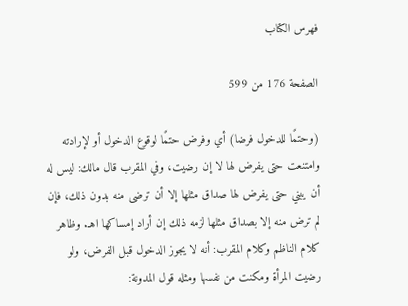فهرس الكتاب

الصفحة 176 من 599

(وحتمًا للدخول فرضا) أي وفرض حتمًا لوقوع الدخول أو لإرادته وامتنعت حتى يفرض لها لا إن رضيت، وفي المقرب قال مالك: ليس له أن يبني حتى يفرض لها صداق مثلها إلا أن ترضى منه بدون ذلك، فإن لم ترض منه إلا بصداق مثلها لزمه ذلك إن أراد إمساكها اهـ. وظاهر كلام الناظم وكلام المقرب: أنه لا يجوز الدخول قبل الفرض، ولو رضيت المرأة ومكنت من نفسها ومثله قول المدونة: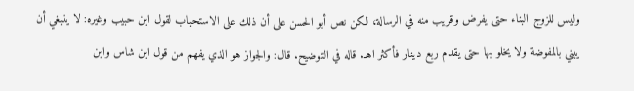وليس للزوج البناء حتى يفرض وقريب منه في الرسالة، لكن نص أبو الحسن على أن ذلك على الاستحباب لقول ابن حبيب وغيره: لا ينبغي أن يبني بالمفوضة ولا يخلو بها حتى يقدم ربع دينار فأكثر اهـ. قاله في التوضيح. قال: والجواز هو الذي يفهم من قول ابن شاس وابن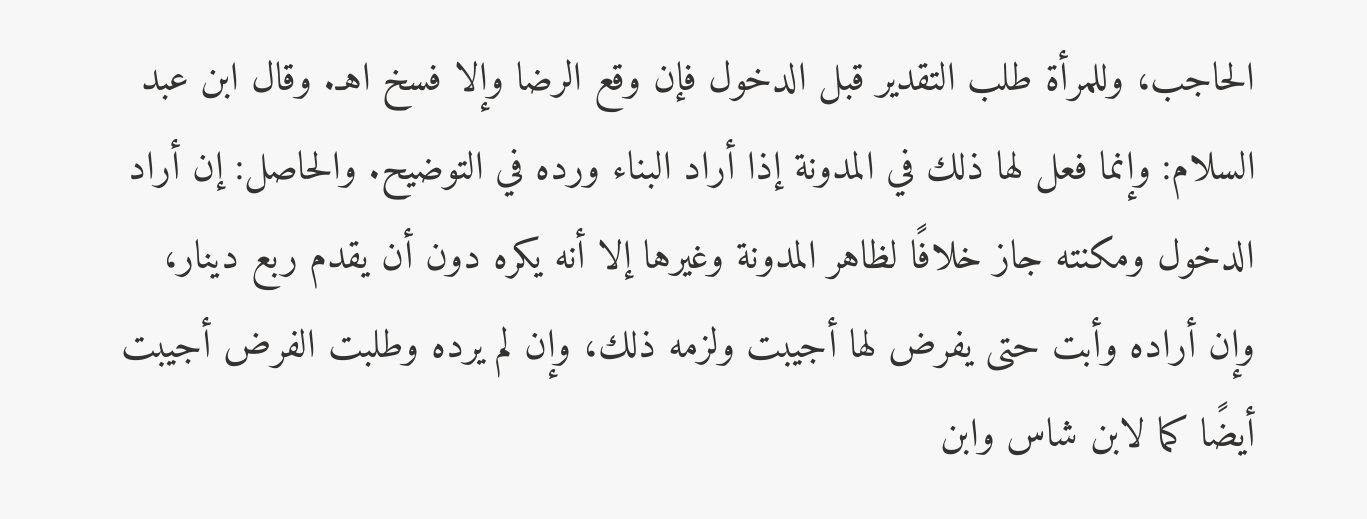الحاجب، وللمرأة طلب التقدير قبل الدخول فإن وقع الرضا وإلا فسخ اهـ. وقال ابن عبد السلام: وإنما فعل لها ذلك في المدونة إذا أراد البناء ورده في التوضيح. والحاصل: إن أراد الدخول ومكنته جاز خلافًا لظاهر المدونة وغيرها إلا أنه يكره دون أن يقدم ربع دينار، وإن أراده وأبت حتى يفرض لها أجيبت ولزمه ذلك، وإن لم يرده وطلبت الفرض أجيبت أيضًا كما لابن شاس وابن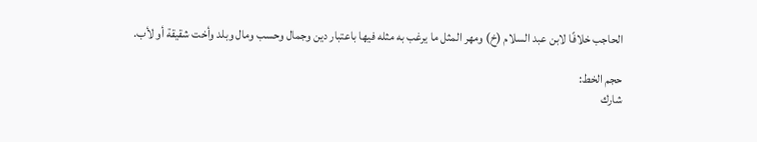الحاجب خلافًا لابن عبد السلام (خ) ومهر المثل ما يرغب به مثله فيها باعتبار دين وجمال وحسب ومال وبلد وأخت شقيقة أو لأب.

حجم الخط:
شارك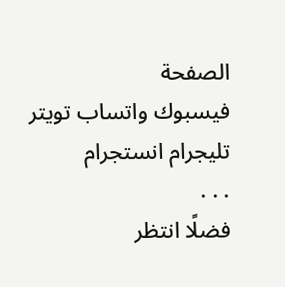الصفحة
فيسبوك واتساب تويتر تليجرام انستجرام
. . .
فضلًا انتظر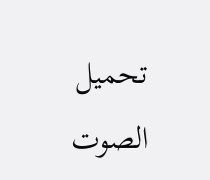تحميل الصوت